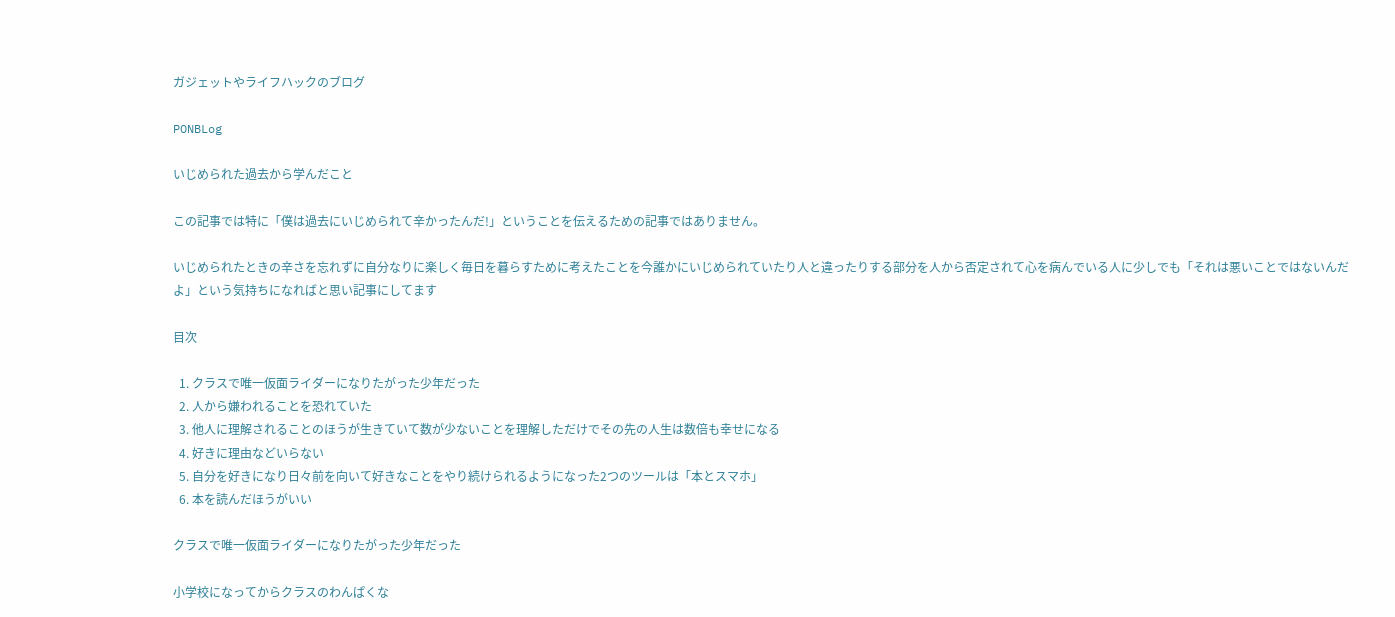ガジェットやライフハックのブログ

PONBLog

いじめられた過去から学んだこと

この記事では特に「僕は過去にいじめられて辛かったんだ!」ということを伝えるための記事ではありません。

いじめられたときの辛さを忘れずに自分なりに楽しく毎日を暮らすために考えたことを今誰かにいじめられていたり人と違ったりする部分を人から否定されて心を病んでいる人に少しでも「それは悪いことではないんだよ」という気持ちになればと思い記事にしてます

目次

  1. クラスで唯一仮面ライダーになりたがった少年だった
  2. 人から嫌われることを恐れていた
  3. 他人に理解されることのほうが生きていて数が少ないことを理解しただけでその先の人生は数倍も幸せになる
  4. 好きに理由などいらない
  5. 自分を好きになり日々前を向いて好きなことをやり続けられるようになった2つのツールは「本とスマホ」
  6. 本を読んだほうがいい

クラスで唯一仮面ライダーになりたがった少年だった

小学校になってからクラスのわんぱくな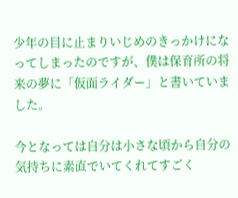少年の目に止まりいじめのきっかけになってしまったのですが、僕は保育所の将来の夢に「仮面ライダー」と書いていました。

今となっては自分は小さな頃から自分の気持ちに素直でいてくれてすごく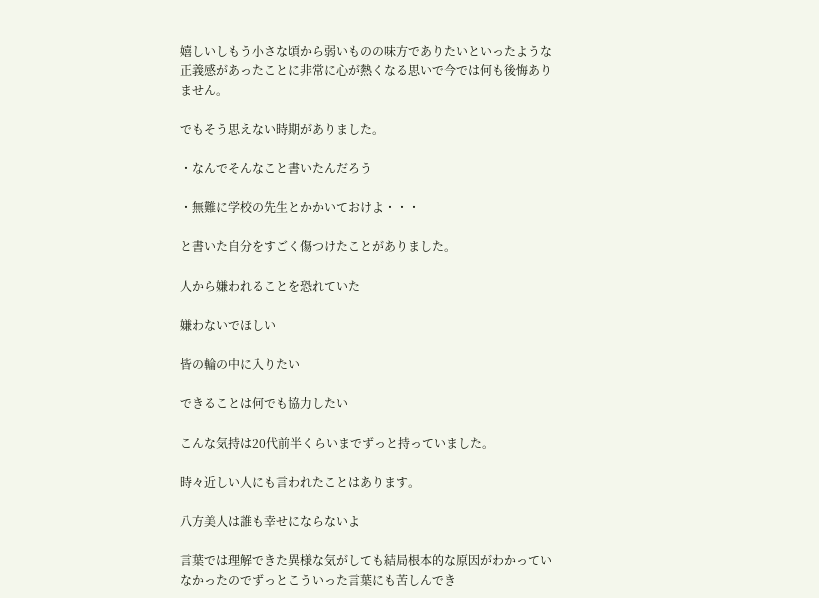嬉しいしもう小さな頃から弱いものの味方でありたいといったような正義感があったことに非常に心が熱くなる思いで今では何も後悔ありません。

でもそう思えない時期がありました。

・なんでそんなこと書いたんだろう

・無難に学校の先生とかかいておけよ・・・

と書いた自分をすごく傷つけたことがありました。

人から嫌われることを恐れていた

嫌わないでほしい

皆の輪の中に入りたい

できることは何でも協力したい

こんな気持は20代前半くらいまでずっと持っていました。

時々近しい人にも言われたことはあります。

八方美人は誰も幸せにならないよ

言葉では理解できた異様な気がしても結局根本的な原因がわかっていなかったのでずっとこういった言葉にも苦しんでき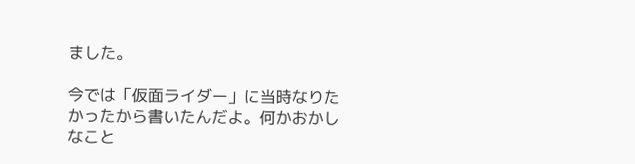ました。

今では「仮面ライダー」に当時なりたかったから書いたんだよ。何かおかしなこと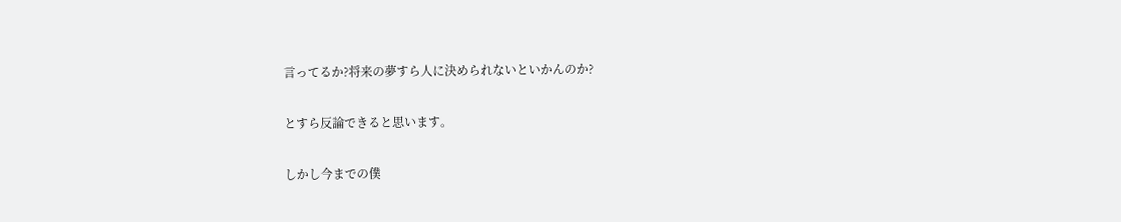言ってるか?将来の夢すら人に決められないといかんのか?

とすら反論できると思います。

しかし今までの僕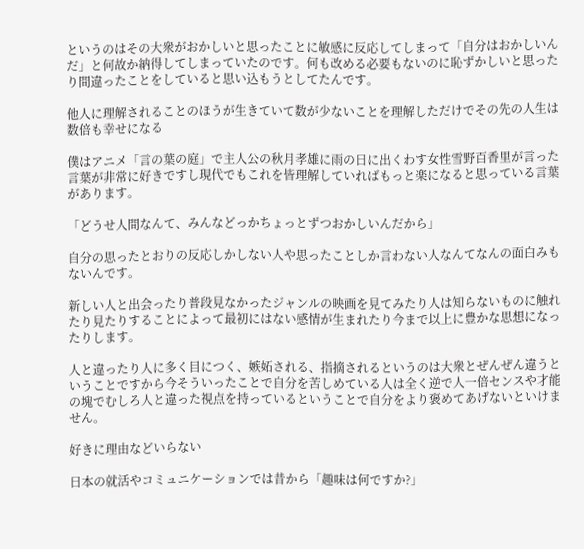というのはその大衆がおかしいと思ったことに敏感に反応してしまって「自分はおかしいんだ」と何故か納得してしまっていたのです。何も改める必要もないのに恥ずかしいと思ったり間違ったことをしていると思い込もうとしてたんです。

他人に理解されることのほうが生きていて数が少ないことを理解しただけでその先の人生は数倍も幸せになる

僕はアニメ「言の葉の庭」で主人公の秋月孝雄に雨の日に出くわす女性雪野百香里が言った言葉が非常に好きですし現代でもこれを皆理解していればもっと楽になると思っている言葉があります。

「どうせ人間なんて、みんなどっかちょっとずつおかしいんだから」

自分の思ったとおりの反応しかしない人や思ったことしか言わない人なんてなんの面白みもないんです。

新しい人と出会ったり普段見なかったジャンルの映画を見てみたり人は知らないものに触れたり見たりすることによって最初にはない感情が生まれたり今まで以上に豊かな思想になったりします。

人と違ったり人に多く目につく、嫉妬される、指摘されるというのは大衆とぜんぜん違うということですから今そういったことで自分を苦しめている人は全く逆で人一倍センスや才能の塊でむしろ人と違った視点を持っているということで自分をより褒めてあげないといけません。

好きに理由などいらない

日本の就活やコミュニケーションでは昔から「趣味は何ですか?」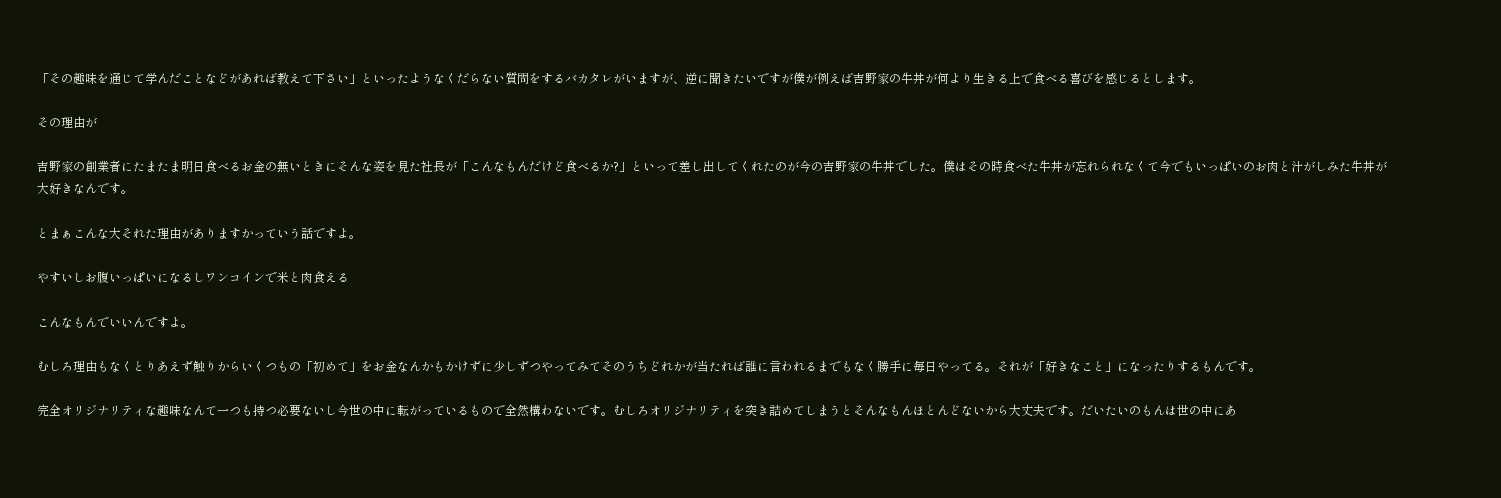「その趣味を通じて学んだことなどがあれば教えて下さい」といったようなくだらない質問をするバカタレがいますが、逆に聞きたいですが僕が例えば吉野家の牛丼が何より生きる上で食べる喜びを感じるとします。

その理由が

吉野家の創業者にたまたま明日食べるお金の無いときにそんな姿を見た社長が「こんなもんだけど食べるか?」といって差し出してくれたのが今の吉野家の牛丼でした。僕はその時食べた牛丼が忘れられなくて今でもいっぱいのお肉と汁がしみた牛丼が大好きなんです。

とまぁこんな大それた理由がありますかっていう話ですよ。

やすいしお腹いっぱいになるしワンコインで米と肉食える

こんなもんでいいんですよ。

むしろ理由もなくとりあえず触りからいくつもの「初めて」をお金なんかもかけずに少しずつやってみてそのうちどれかが当たれば誰に言われるまでもなく勝手に毎日やってる。それが「好きなこと」になったりするもんです。

完全オリジナリティな趣味なんて一つも持つ必要ないし今世の中に転がっているもので全然構わないです。むしろオリジナリティを突き詰めてしまうとそんなもんほとんどないから大丈夫です。だいたいのもんは世の中にあ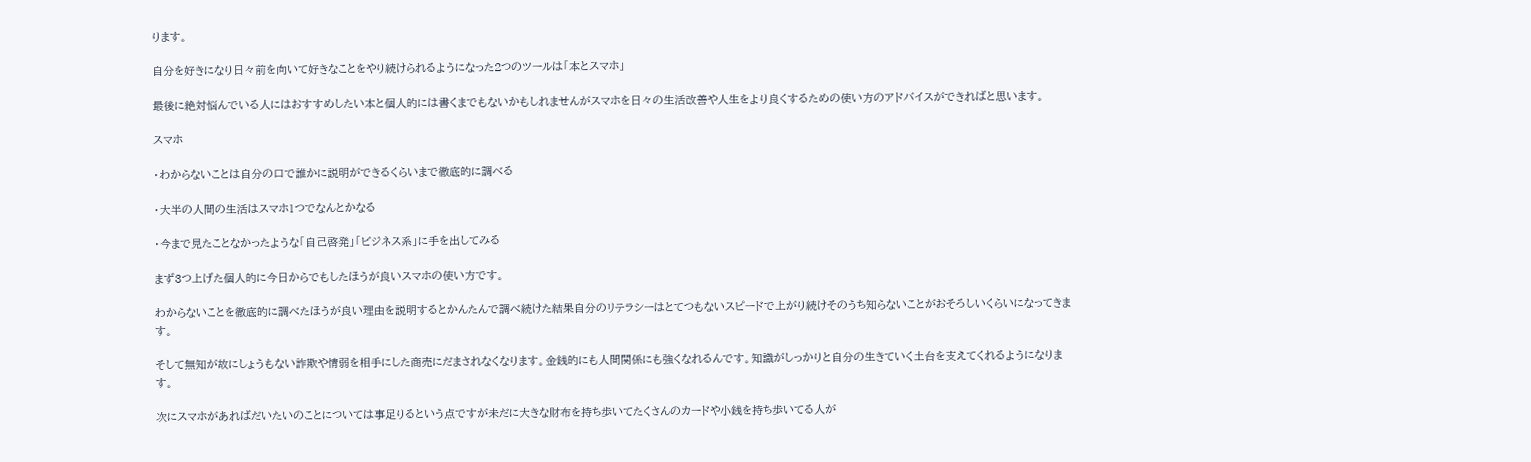ります。

自分を好きになり日々前を向いて好きなことをやり続けられるようになった2つのツールは「本とスマホ」

最後に絶対悩んでいる人にはおすすめしたい本と個人的には書くまでもないかもしれませんがスマホを日々の生活改善や人生をより良くするための使い方のアドバイスができればと思います。

スマホ

・わからないことは自分の口で誰かに説明ができるくらいまで徹底的に調べる

・大半の人間の生活はスマホ1つでなんとかなる

・今まで見たことなかったような「自己啓発」「ビジネス系」に手を出してみる

まず3つ上げた個人的に今日からでもしたほうが良いスマホの使い方です。

わからないことを徹底的に調べたほうが良い理由を説明するとかんたんで調べ続けた結果自分のリテラシーはとてつもないスピードで上がり続けそのうち知らないことがおそろしいくらいになってきます。

そして無知が故にしょうもない詐欺や情弱を相手にした商売にだまされなくなります。金銭的にも人間関係にも強くなれるんです。知識がしっかりと自分の生きていく土台を支えてくれるようになります。

次にスマホがあればだいたいのことについては事足りるという点ですが未だに大きな財布を持ち歩いてたくさんのカードや小銭を持ち歩いてる人が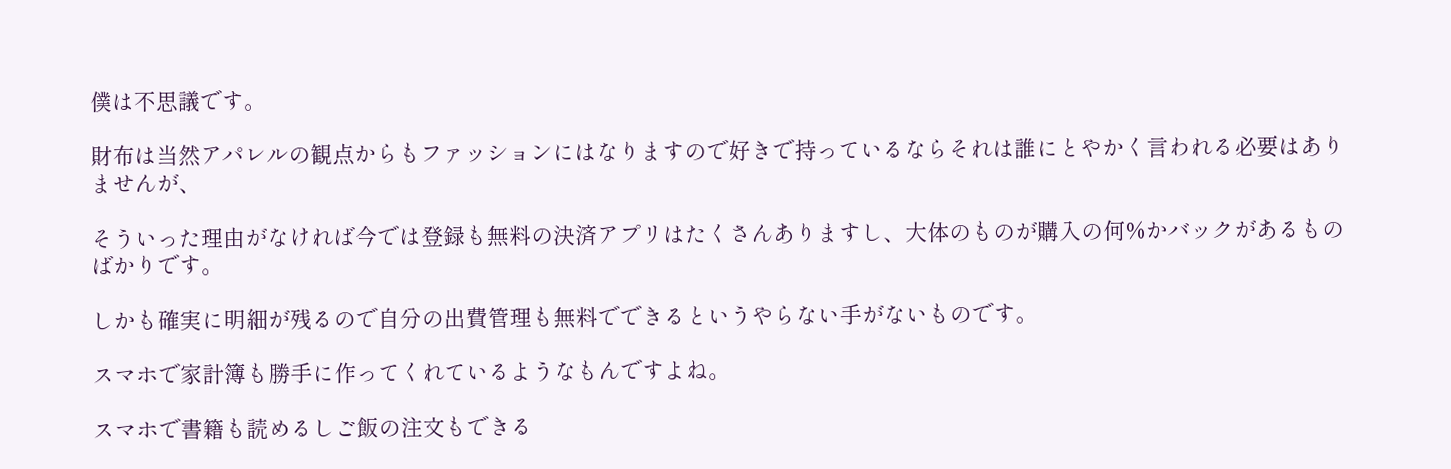僕は不思議です。

財布は当然アパレルの観点からもファッションにはなりますので好きで持っているならそれは誰にとやかく言われる必要はありませんが、

そういった理由がなければ今では登録も無料の決済アプリはたくさんありますし、大体のものが購入の何%かバックがあるものばかりです。

しかも確実に明細が残るので自分の出費管理も無料でできるというやらない手がないものです。

スマホで家計簿も勝手に作ってくれているようなもんですよね。

スマホで書籍も読めるしご飯の注文もできる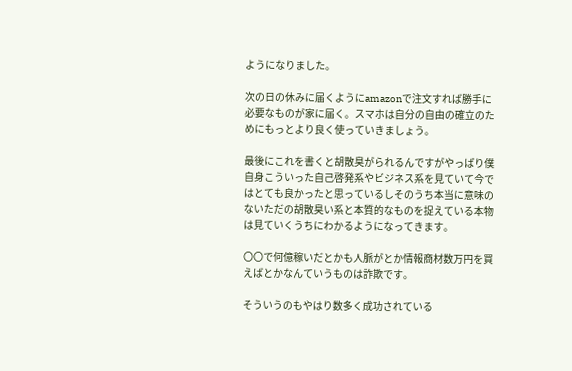ようになりました。

次の日の休みに届くようにamazonで注文すれば勝手に必要なものが家に届く。スマホは自分の自由の確立のためにもっとより良く使っていきましょう。

最後にこれを書くと胡散臭がられるんですがやっぱり僕自身こういった自己啓発系やビジネス系を見ていて今ではとても良かったと思っているしそのうち本当に意味のないただの胡散臭い系と本質的なものを捉えている本物は見ていくうちにわかるようになってきます。

〇〇で何億稼いだとかも人脈がとか情報商材数万円を買えばとかなんていうものは詐欺です。

そういうのもやはり数多く成功されている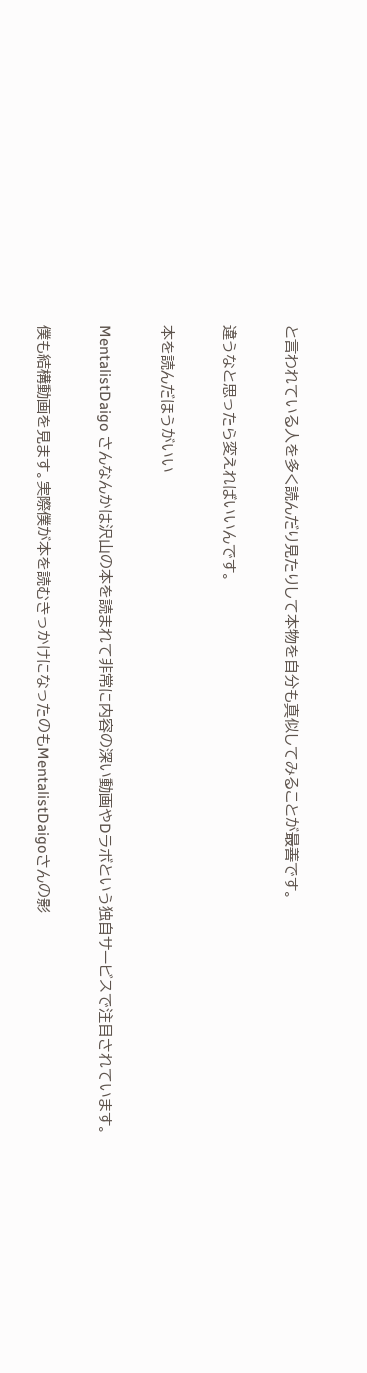と言われている人を多く読んだり見たりして本物を自分も真似してみることが最善です。

違うなと思ったら変えればいいんです。

本を読んだほうがいい

MentalistDaigo さんなんかは沢山の本を読まれて非常に内容の深い動画やDラボという独自サービスで注目されています。

僕も結構動画を見ます。実際僕が本を読むきっかけになったのもMentalistDaigoさんの影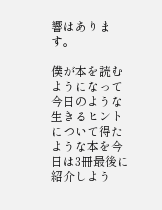響はあります。

僕が本を読むようになって今日のような生きるヒントについて得たような本を今日は3冊最後に紹介しよう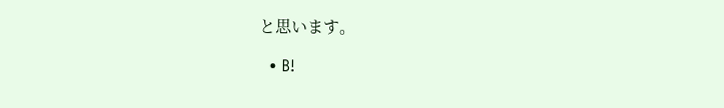と思います。

  • B!